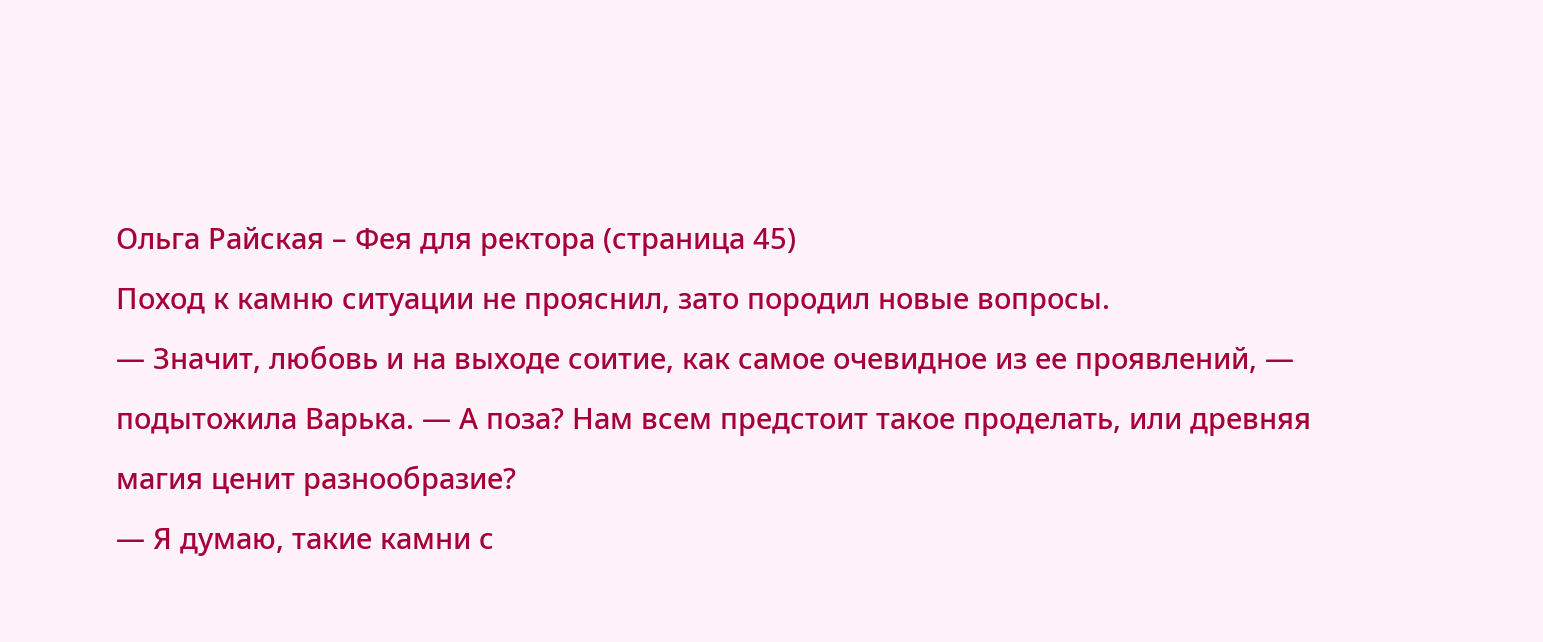Ольга Райская – Фея для ректора (страница 45)
Поход к камню ситуации не прояснил, зато породил новые вопросы.
— Значит, любовь и на выходе соитие, как самое очевидное из ее проявлений, — подытожила Варька. — А поза? Нам всем предстоит такое проделать, или древняя магия ценит разнообразие?
— Я думаю, такие камни с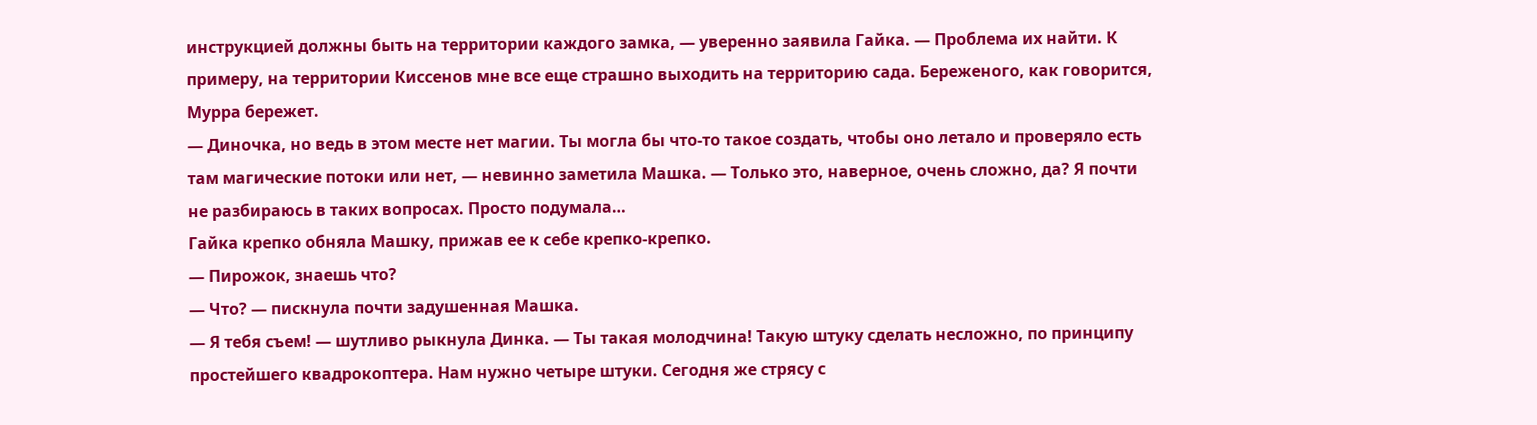инструкцией должны быть на территории каждого замка, — уверенно заявила Гайка. — Проблема их найти. К примеру, на территории Киссенов мне все еще страшно выходить на территорию сада. Береженого, как говорится, Мурра бережет.
— Диночка, но ведь в этом месте нет магии. Ты могла бы что-то такое создать, чтобы оно летало и проверяло есть там магические потоки или нет, — невинно заметила Машка. — Только это, наверное, очень сложно, да? Я почти не разбираюсь в таких вопросах. Просто подумала…
Гайка крепко обняла Машку, прижав ее к себе крепко-крепко.
— Пирожок, знаешь что?
— Что? — пискнула почти задушенная Машка.
— Я тебя съем! — шутливо рыкнула Динка. — Ты такая молодчина! Такую штуку сделать несложно, по принципу простейшего квадрокоптера. Нам нужно четыре штуки. Сегодня же стрясу с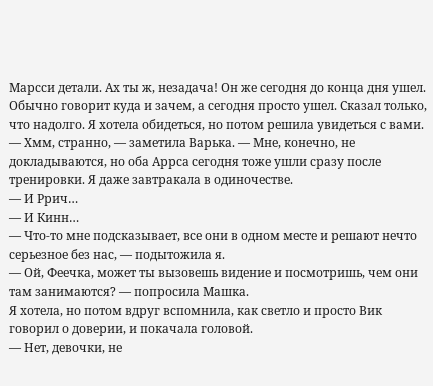Марсси детали. Ах ты ж, незадача! Он же сегодня до конца дня ушел. Обычно говорит куда и зачем, а сегодня просто ушел. Сказал только, что надолго. Я хотела обидеться, но потом решила увидеться с вами.
— Хмм, странно, — заметила Варька. — Мне, конечно, не докладываются, но оба Аррса сегодня тоже ушли сразу после тренировки. Я даже завтракала в одиночестве.
— И Ррич…
— И Кинн…
— Что-то мне подсказывает, все они в одном месте и решают нечто серьезное без нас, — подытожила я.
— Ой, Феечка, может ты вызовешь видение и посмотришь, чем они там занимаются? — попросила Машка.
Я хотела, но потом вдруг вспомнила, как светло и просто Вик говорил о доверии, и покачала головой.
— Нет, девочки, не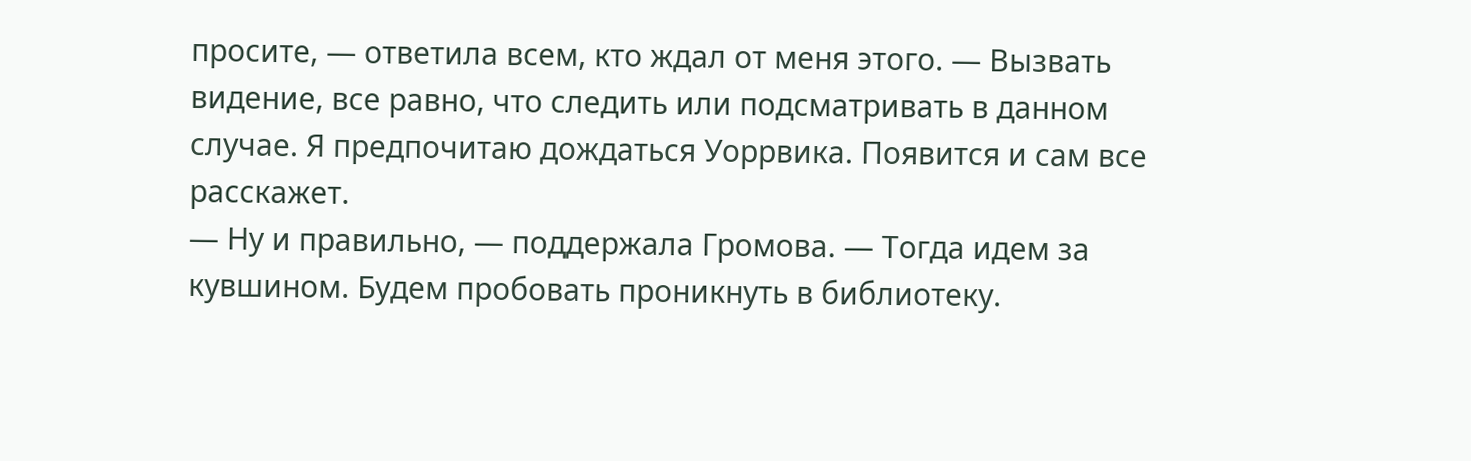просите, — ответила всем, кто ждал от меня этого. — Вызвать видение, все равно, что следить или подсматривать в данном случае. Я предпочитаю дождаться Уоррвика. Появится и сам все расскажет.
— Ну и правильно, — поддержала Громова. — Тогда идем за кувшином. Будем пробовать проникнуть в библиотеку.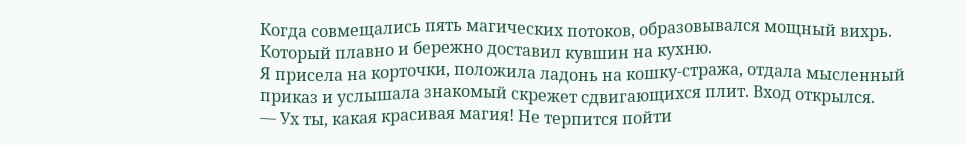Когда совмещались пять магических потоков, образовывался мощный вихрь. Который плавно и бережно доставил кувшин на кухню.
Я присела на корточки, положила ладонь на кошку-стража, отдала мысленный приказ и услышала знакомый скрежет сдвигающихся плит. Вход открылся.
— Ух ты, какая красивая магия! Не терпится пойти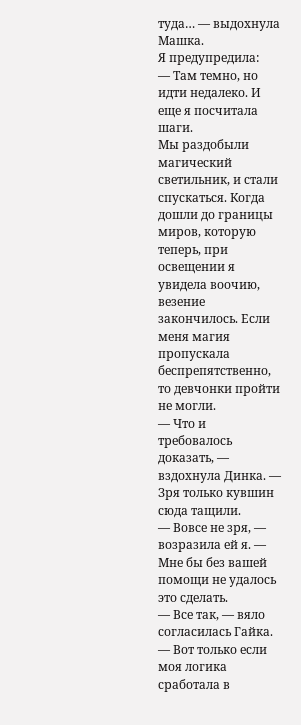туда… — выдохнула Машка.
Я предупредила:
— Там темно, но идти недалеко. И еще я посчитала шаги.
Мы раздобыли магический светильник, и стали спускаться. Когда дошли до границы миров, которую теперь, при освещении я увидела воочию, везение закончилось. Если меня магия пропускала беспрепятственно, то девчонки пройти не могли.
— Что и требовалось доказать, — вздохнула Динка. — Зря только кувшин сюда тащили.
— Вовсе не зря, — возразила ей я. — Мне бы без вашей помощи не удалось это сделать.
— Все так, — вяло согласилась Гайка. — Вот только если моя логика сработала в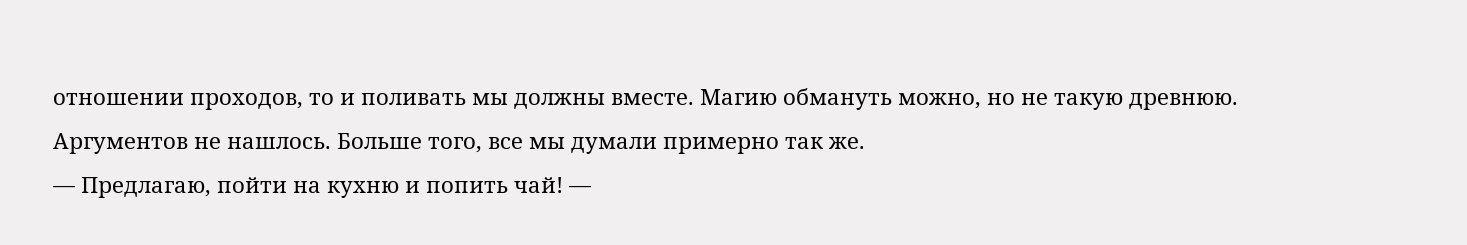отношении проходов, то и поливать мы должны вместе. Магию обмануть можно, но не такую древнюю.
Аргументов не нашлось. Больше того, все мы думали примерно так же.
— Предлагаю, пойти на кухню и попить чай! —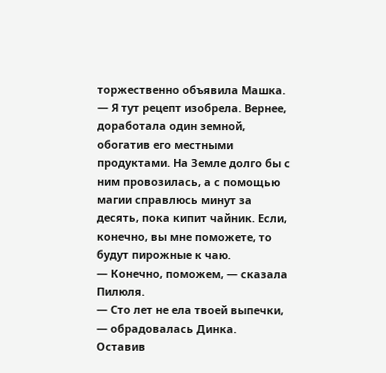торжественно объявила Машка. — Я тут рецепт изобрела. Вернее, доработала один земной, обогатив его местными продуктами. На Земле долго бы с ним провозилась, а с помощью магии справлюсь минут за десять, пока кипит чайник. Если, конечно, вы мне поможете, то будут пирожные к чаю.
— Конечно, поможем, — сказала Пилюля.
— Сто лет не ела твоей выпечки, — обрадовалась Динка.
Оставив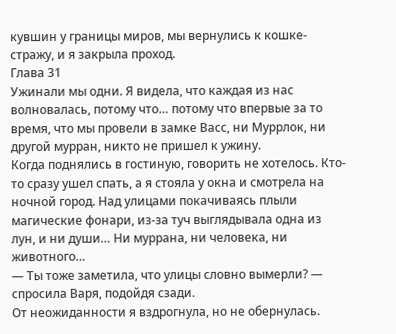кувшин у границы миров, мы вернулись к кошке-стражу, и я закрыла проход.
Глава 31
Ужинали мы одни. Я видела, что каждая из нас волновалась, потому что… потому что впервые за то время, что мы провели в замке Васс, ни Муррлок, ни другой мурран, никто не пришел к ужину.
Когда поднялись в гостиную, говорить не хотелось. Кто-то сразу ушел спать, а я стояла у окна и смотрела на ночной город. Над улицами покачиваясь плыли магические фонари, из-за туч выглядывала одна из лун, и ни души… Ни муррана, ни человека, ни животного…
— Ты тоже заметила, что улицы словно вымерли? — спросила Варя, подойдя сзади.
От неожиданности я вздрогнула, но не обернулась.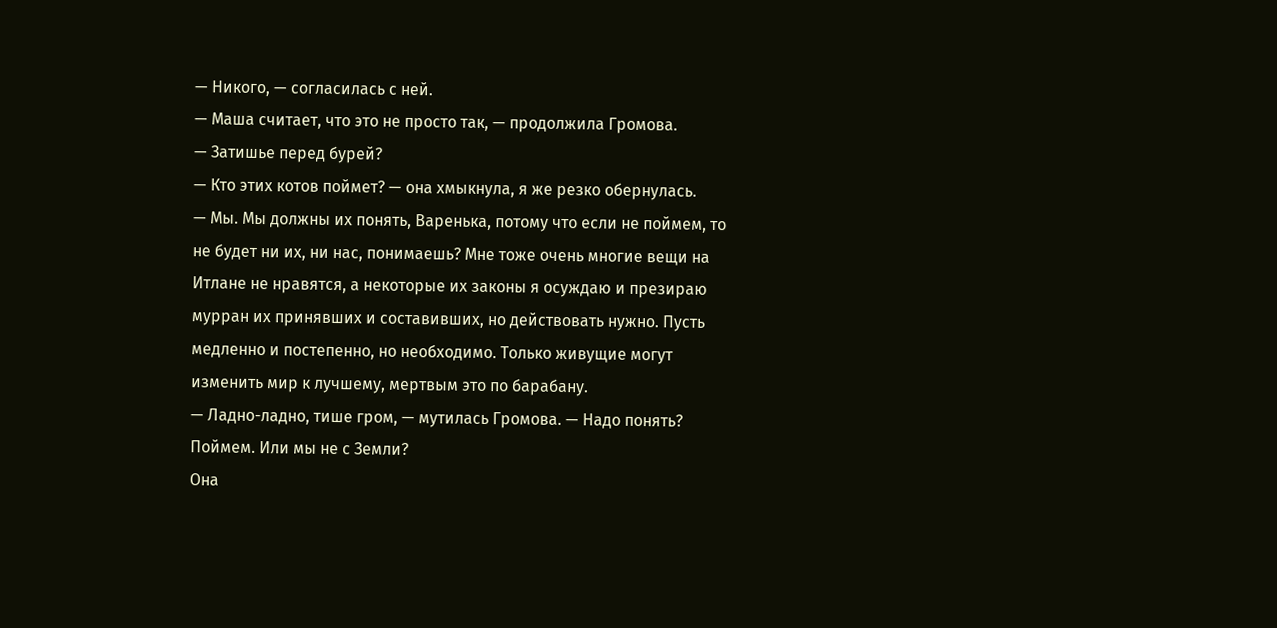— Никого, — согласилась с ней.
— Маша считает, что это не просто так, — продолжила Громова.
— Затишье перед бурей?
— Кто этих котов поймет? — она хмыкнула, я же резко обернулась.
— Мы. Мы должны их понять, Варенька, потому что если не поймем, то не будет ни их, ни нас, понимаешь? Мне тоже очень многие вещи на Итлане не нравятся, а некоторые их законы я осуждаю и презираю мурран их принявших и составивших, но действовать нужно. Пусть медленно и постепенно, но необходимо. Только живущие могут изменить мир к лучшему, мертвым это по барабану.
— Ладно-ладно, тише гром, — мутилась Громова. — Надо понять? Поймем. Или мы не с Земли?
Она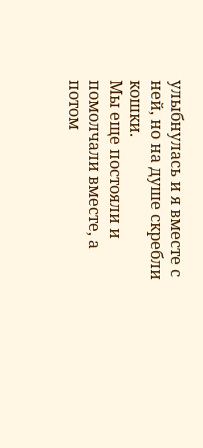улыбнулась и я вместе с ней, но на душе скребли кошки.
Мы еще постояли и помолчали вместе, а потом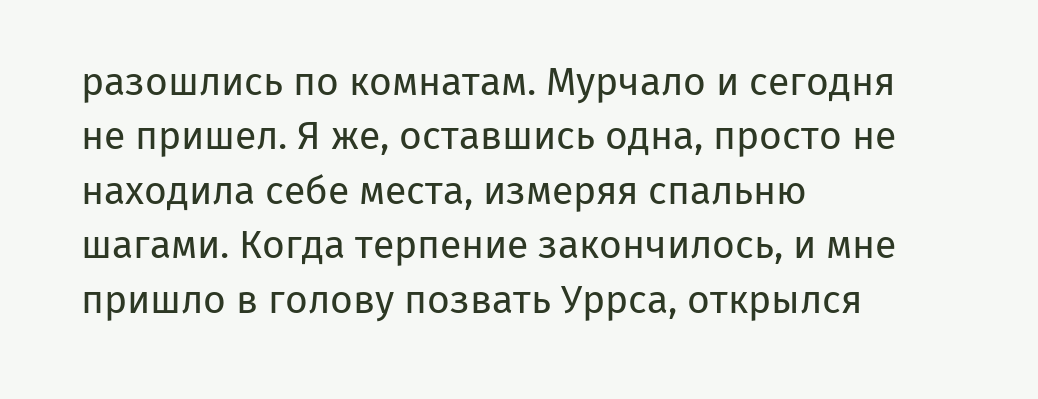разошлись по комнатам. Мурчало и сегодня не пришел. Я же, оставшись одна, просто не находила себе места, измеряя спальню шагами. Когда терпение закончилось, и мне пришло в голову позвать Уррса, открылся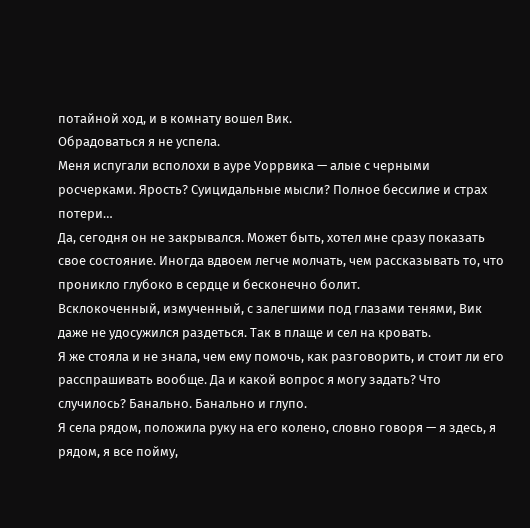потайной ход, и в комнату вошел Вик.
Обрадоваться я не успела.
Меня испугали всполохи в ауре Уоррвика — алые с черными росчерками. Ярость? Суицидальные мысли? Полное бессилие и страх потери…
Да, сегодня он не закрывался. Может быть, хотел мне сразу показать свое состояние. Иногда вдвоем легче молчать, чем рассказывать то, что проникло глубоко в сердце и бесконечно болит.
Всклокоченный, измученный, с залегшими под глазами тенями, Вик даже не удосужился раздеться. Так в плаще и сел на кровать.
Я же стояла и не знала, чем ему помочь, как разговорить, и стоит ли его расспрашивать вообще. Да и какой вопрос я могу задать? Что случилось? Банально. Банально и глупо.
Я села рядом, положила руку на его колено, словно говоря — я здесь, я рядом, я все пойму,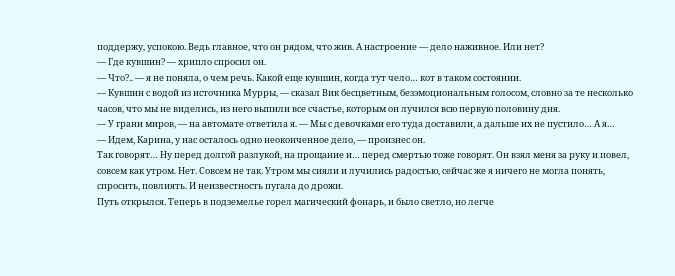поддержу, успокою. Ведь главное, что он рядом, что жив. А настроение — дело наживное. Или нет?
— Где кувшин? — хрипло спросил он.
— Что?.. — я не поняла, о чем речь. Какой еще кувшин, когда тут чело… кот в таком состоянии.
— Кувшин с водой из источника Мурры, — сказал Вик бесцветным, безэмоциональным голосом, словно за те несколько часов, что мы не виделись, из него выпили все счастье, которым он лучился всю первую половину дня.
— У грани миров, — на автомате ответила я. — Мы с девочками его туда доставили, а дальше их не пустило… А я…
— Идем, Карина, у нас осталось одно неоконченное дело, — произнес он.
Так говорят… Ну перед долгой разлукой, на прощание и… перед смертью тоже говорят. Он взял меня за руку и повел, совсем как утром. Нет. Совсем не так. Утром мы сияли и лучились радостью, сейчас же я ничего не могла понять, спросить, повлиять. И неизвестность пугала до дрожи.
Путь открылся. Теперь в подземелье горел магический фонарь, и было светло, но легче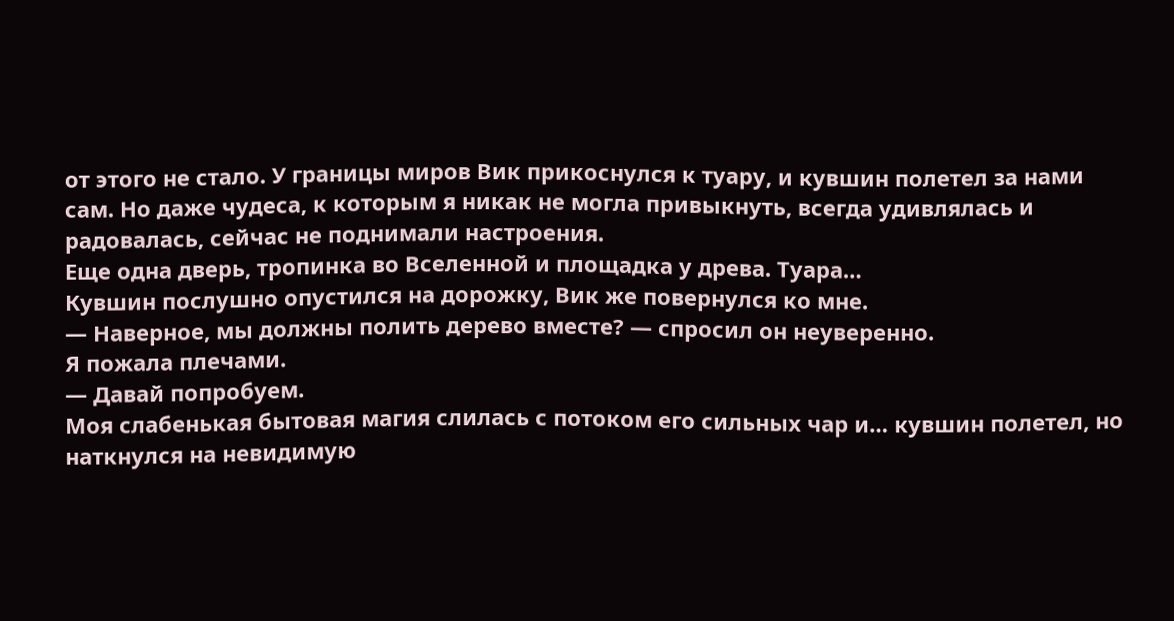от этого не стало. У границы миров Вик прикоснулся к туару, и кувшин полетел за нами сам. Но даже чудеса, к которым я никак не могла привыкнуть, всегда удивлялась и радовалась, сейчас не поднимали настроения.
Еще одна дверь, тропинка во Вселенной и площадка у древа. Туара…
Кувшин послушно опустился на дорожку, Вик же повернулся ко мне.
— Наверное, мы должны полить дерево вместе? — спросил он неуверенно.
Я пожала плечами.
— Давай попробуем.
Моя слабенькая бытовая магия слилась с потоком его сильных чар и… кувшин полетел, но наткнулся на невидимую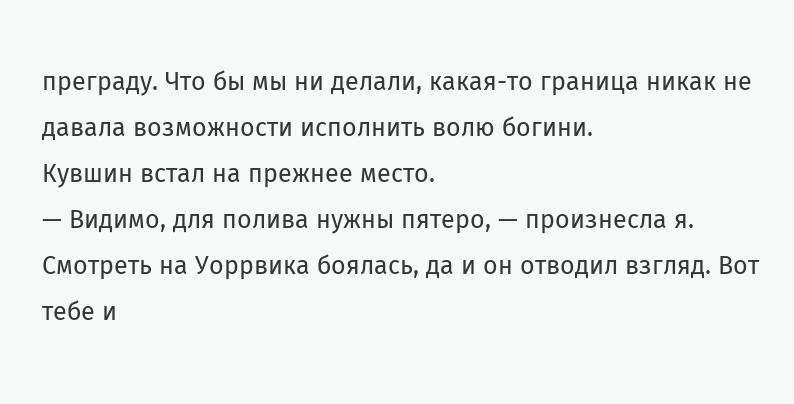преграду. Что бы мы ни делали, какая-то граница никак не давала возможности исполнить волю богини.
Кувшин встал на прежнее место.
— Видимо, для полива нужны пятеро, — произнесла я. Смотреть на Уоррвика боялась, да и он отводил взгляд. Вот тебе и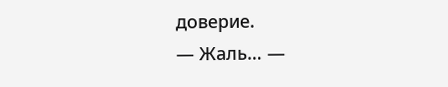доверие.
— Жаль… —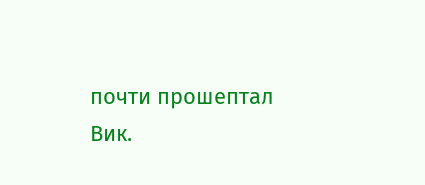почти прошептал Вик.